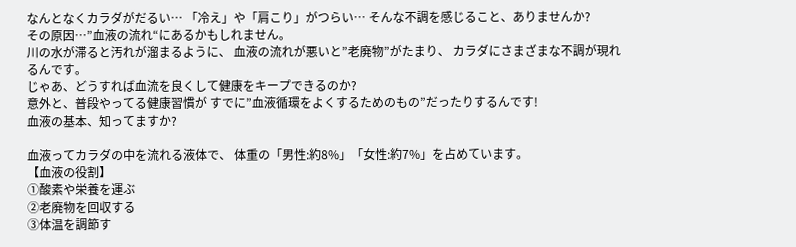なんとなくカラダがだるい… 「冷え」や「肩こり」がつらい… そんな不調を感じること、ありませんか?
その原因…”血液の流れ“にあるかもしれません。
川の水が滞ると汚れが溜まるように、 血液の流れが悪いと”老廃物”がたまり、 カラダにさまざまな不調が現れるんです。
じゃあ、どうすれば血流を良くして健康をキープできるのか?
意外と、普段やってる健康習慣が すでに”血液循環をよくするためのもの”だったりするんです!
血液の基本、知ってますか?

血液ってカラダの中を流れる液体で、 体重の「男性:約8%」「女性:約7%」を占めています。
【血液の役割】
①酸素や栄養を運ぶ
②老廃物を回収する
③体温を調節す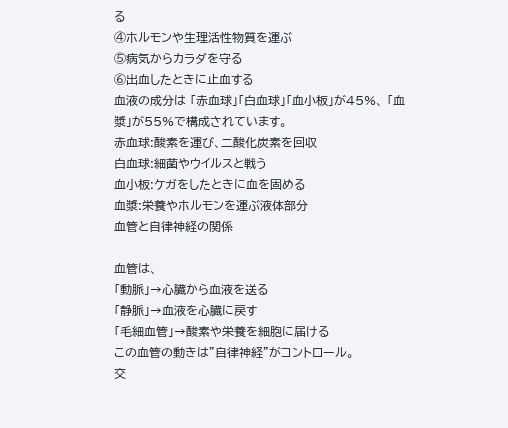る
④ホルモンや生理活性物質を運ぶ
⑤病気からカラダを守る
⑥出血したときに止血する
血液の成分は 「赤血球」「白血球」「血小板」が45%、 「血漿」が55%で構成されています。
赤血球:酸素を運び、二酸化炭素を回収
白血球:細菌やウイルスと戦う
血小板:ケガをしたときに血を固める
血漿:栄養やホルモンを運ぶ液体部分
血管と自律神経の関係

血管は、
「動脈」→心臓から血液を送る
「静脈」→血液を心臓に戻す
「毛細血管」→酸素や栄養を細胞に届ける
この血管の動きは”自律神経”がコントロール。
交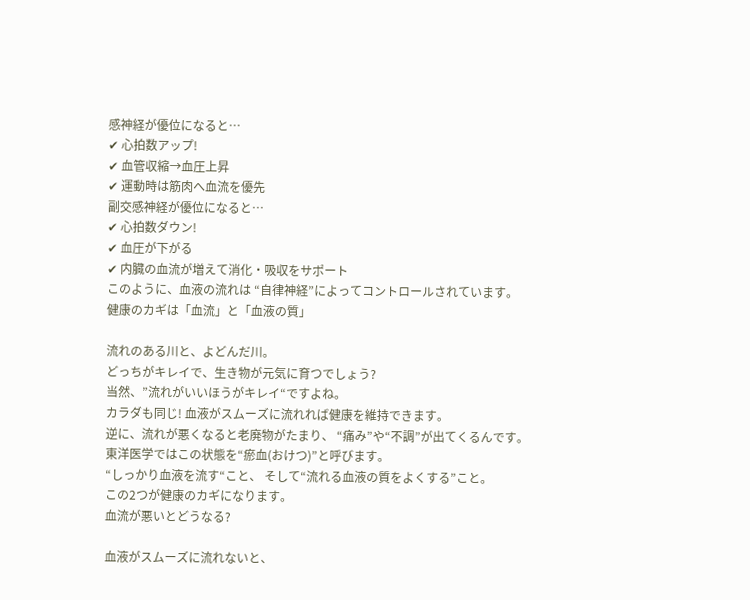感神経が優位になると…
✔ 心拍数アップ!
✔ 血管収縮→血圧上昇
✔ 運動時は筋肉へ血流を優先
副交感神経が優位になると…
✔ 心拍数ダウン!
✔ 血圧が下がる
✔ 内臓の血流が増えて消化・吸収をサポート
このように、血液の流れは “自律神経”によってコントロールされています。
健康のカギは「血流」と「血液の質」

流れのある川と、よどんだ川。
どっちがキレイで、生き物が元気に育つでしょう?
当然、”流れがいいほうがキレイ“ですよね。
カラダも同じ! 血液がスムーズに流れれば健康を維持できます。
逆に、流れが悪くなると老廃物がたまり、 “痛み”や“不調”が出てくるんです。
東洋医学ではこの状態を“瘀血(おけつ)”と呼びます。
“しっかり血液を流す“こと、 そして“流れる血液の質をよくする”こと。
この2つが健康のカギになります。
血流が悪いとどうなる?

血液がスムーズに流れないと、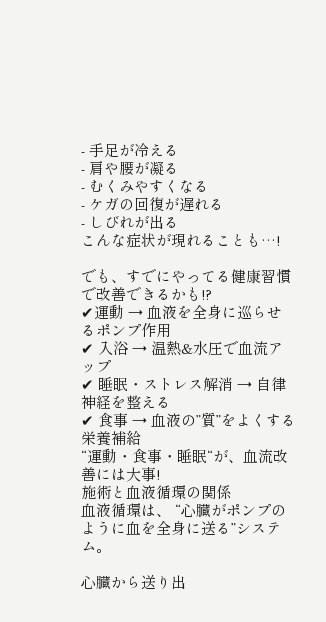- 手足が冷える
- 肩や腰が凝る
- むくみやすくなる
- ケガの回復が遅れる
- しびれが出る
こんな症状が現れることも…!

でも、すでにやってる健康習慣で改善できるかも!?
✔運動 → 血液を全身に巡らせるポンプ作用
✔ 入浴 → 温熱&水圧で血流アップ
✔ 睡眠・ストレス解消 → 自律神経を整える
✔ 食事 → 血液の”質”をよくする栄養補給
“運動・食事・睡眠“が、血流改善には大事!
施術と血液循環の関係
血液循環は、 “心臓がポンプのように血を全身に送る”システム。

心臓から送り出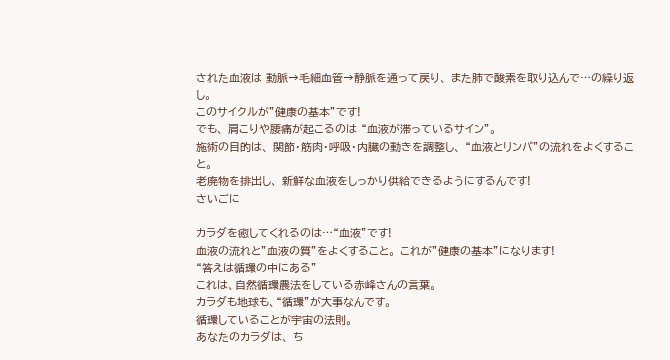された血液は 動脈→毛細血管→静脈を通って戻り、 また肺で酸素を取り込んで…の繰り返し。
このサイクルが”健康の基本”です!
でも、 肩こりや腰痛が起こるのは “血液が滞っているサイン”。
施術の目的は、 関節・筋肉・呼吸・内臓の動きを調整し、 “血液とリンパ”の流れをよくすること。
老廃物を排出し、 新鮮な血液をしっかり供給できるようにするんです!
さいごに

カラダを癒してくれるのは…“血液”です!
血液の流れと”血液の質”をよくすること。 これが”健康の基本”になります!
“答えは循環の中にある”
これは、自然循環農法をしている赤峰さんの言葉。
カラダも地球も、“循環”が大事なんです。
循環していることが宇宙の法則。
あなたのカラダは、 ち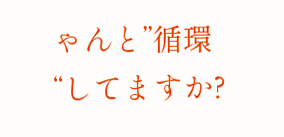ゃんと”循環“してますか?